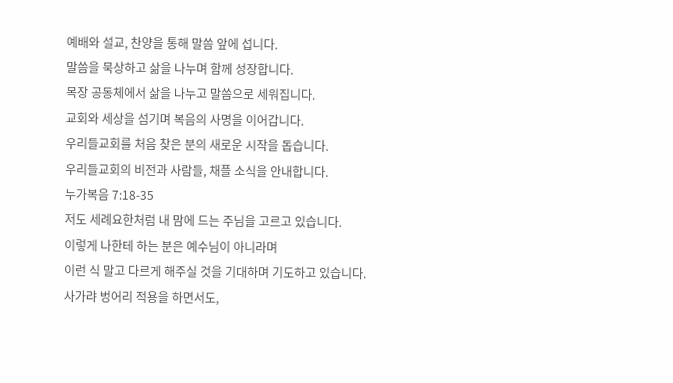예배와 설교, 찬양을 통해 말씀 앞에 섭니다.
말씀을 묵상하고 삶을 나누며 함께 성장합니다.
목장 공동체에서 삶을 나누고 말씀으로 세워집니다.
교회와 세상을 섬기며 복음의 사명을 이어갑니다.
우리들교회를 처음 찾은 분의 새로운 시작을 돕습니다.
우리들교회의 비전과 사람들, 채플 소식을 안내합니다.
누가복음 7:18-35
저도 세례요한처럼 내 맘에 드는 주님을 고르고 있습니다.
이렇게 나한테 하는 분은 예수님이 아니라며
이런 식 말고 다르게 해주실 것을 기대하며 기도하고 있습니다.
사가랴 벙어리 적용을 하면서도,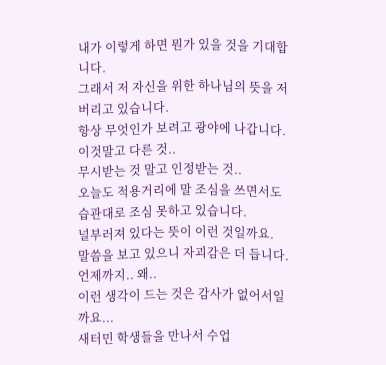내가 이렇게 하면 뭔가 있을 것을 기대합니다.
그래서 저 자신을 위한 하나님의 뜻을 저버리고 있습니다.
항상 무엇인가 보려고 광야에 나갑니다.
이것말고 다른 것..
무시받는 것 말고 인정받는 것..
오늘도 적용거리에 말 조심을 쓰면서도
습관대로 조심 못하고 있습니다.
널부러져 있다는 뜻이 이런 것일까요.
말씀을 보고 있으니 자괴감은 더 듭니다.
언제까지.. 왜..
이런 생각이 드는 것은 감사가 없어서일까요...
새터민 학생들을 만나서 수업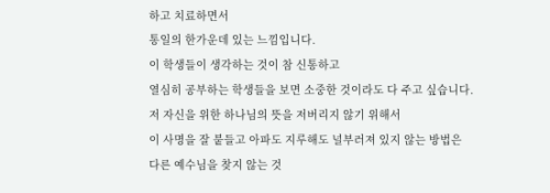하고 치료하면서
통일의 한가운데 있는 느낌입니다.
이 학생들이 생각하는 것이 참 신통하고
열심히 공부하는 학생들을 보면 소중한 것이라도 다 주고 싶습니다.
저 자신을 위한 하나님의 뜻을 저버리지 않기 위해서
이 사명을 잘 붙들고 아파도 지루해도 널부러져 있지 않는 방법은
다른 예수님을 찾지 않는 것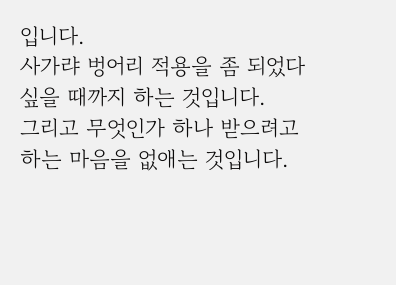입니다.
사가랴 벙어리 적용을 좀 되었다 싶을 때까지 하는 것입니다.
그리고 무엇인가 하나 받으려고 하는 마음을 없애는 것입니다.